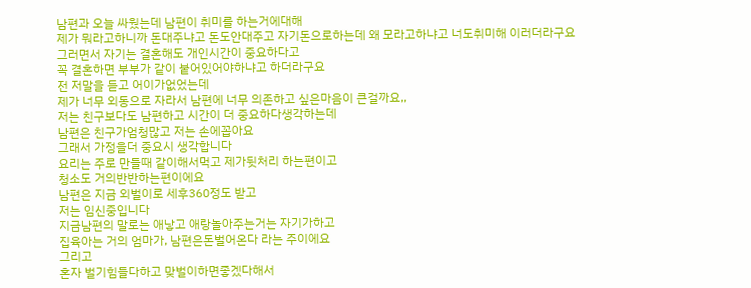남편과 오늘 싸웠는데 남편이 취미를 하는거에대해
제가 뭐라고하니까 돈대주냐고 돈도안대주고 자기돈으로하는데 왜 모라고하냐고 너도취미해 이러더라구요
그러면서 자기는 결혼해도 개인시간이 중요하다고
꼭 결혼하면 부부가 같이 붙어있어야하냐고 하더라구요
전 저말을 듣고 어이가없었는데
제가 너무 외동으로 자라서 남편에 너무 의존하고 싶은마음이 큰걸까요,,
저는 친구보다도 남편하고 시간이 더 중요하다생각하는데
남편은 친구가엄청많고 저는 손에꼽아요
그래서 가정을더 중요시 생각합니다
요리는 주로 만들때 같이해서먹고 제가뒷처리 하는편이고
청소도 거의반반하는편이에요
남편은 지금 외벌이로 세후360정도 받고
저는 임신중입니다
지금남편의 말로는 애낳고 애랑놀아주는거는 자기가하고
집육아는 거의 엄마가, 남편은돈벌어온다 라는 주이에요
그리고
혼자 벌기힘들다하고 맞벌이하면좋겠다해서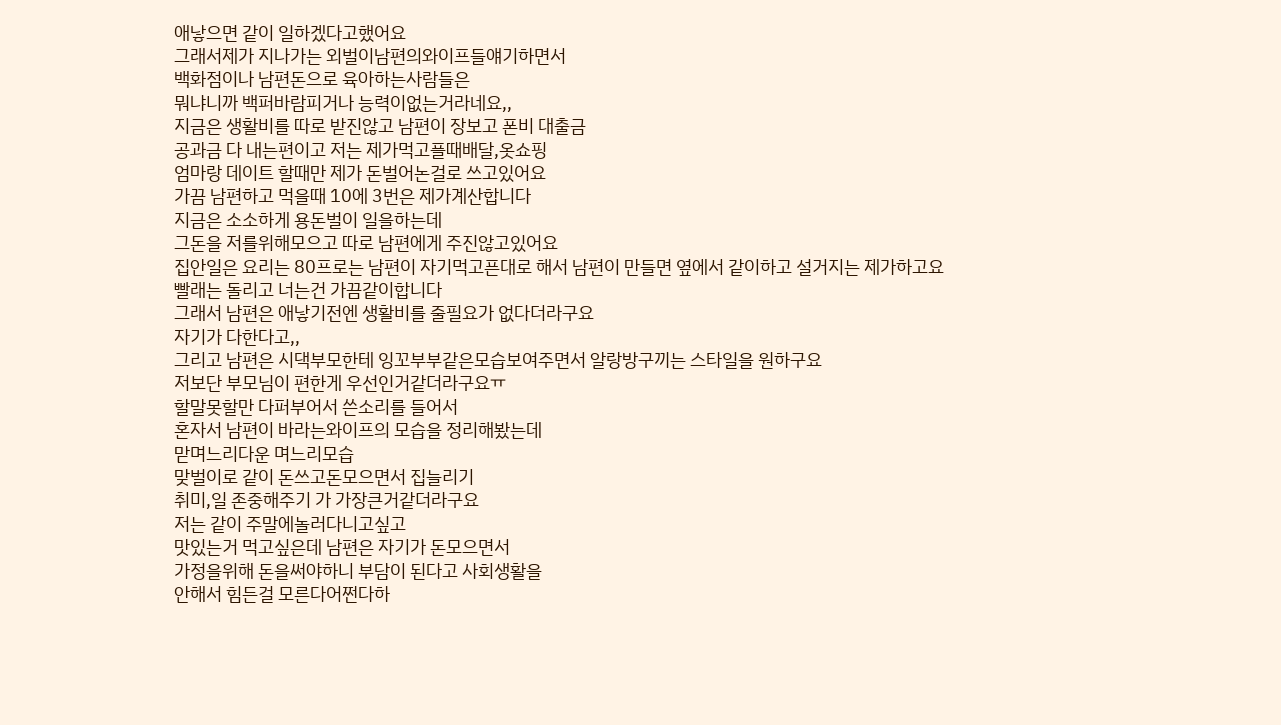애낳으면 같이 일하겠다고했어요
그래서제가 지나가는 외벌이남편의와이프들얘기하면서
백화점이나 남편돈으로 육아하는사람들은
뭐냐니까 백퍼바람피거나 능력이없는거라네요,,
지금은 생활비를 따로 받진않고 남편이 장보고 폰비 대출금
공과금 다 내는편이고 저는 제가먹고플때배달,옷쇼핑
엄마랑 데이트 할때만 제가 돈벌어논걸로 쓰고있어요
가끔 남편하고 먹을때 10에 3번은 제가계산합니다
지금은 소소하게 용돈벌이 일을하는데
그돈을 저를위해모으고 따로 남편에게 주진않고있어요
집안일은 요리는 80프로는 남편이 자기먹고픈대로 해서 남편이 만들면 옆에서 같이하고 설거지는 제가하고요
빨래는 돌리고 너는건 가끔같이합니다
그래서 남편은 애낳기전엔 생활비를 줄필요가 없다더라구요
자기가 다한다고,,
그리고 남편은 시댁부모한테 잉꼬부부같은모습보여주면서 알랑방구끼는 스타일을 원하구요
저보단 부모님이 편한게 우선인거같더라구요ㅠ
할말못할만 다퍼부어서 쓴소리를 들어서
혼자서 남편이 바라는와이프의 모습을 정리해봤는데
맏며느리다운 며느리모습
맞벌이로 같이 돈쓰고돈모으면서 집늘리기
취미,일 존중해주기 가 가장큰거같더라구요
저는 같이 주말에놀러다니고싶고
맛있는거 먹고싶은데 남편은 자기가 돈모으면서
가정을위해 돈을써야하니 부담이 된다고 사회생활을
안해서 힘든걸 모른다어쩐다하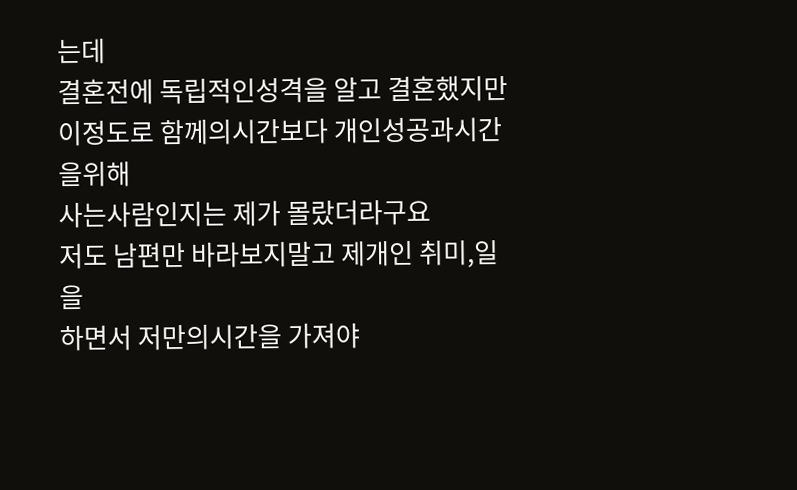는데
결혼전에 독립적인성격을 알고 결혼했지만
이정도로 함께의시간보다 개인성공과시간을위해
사는사람인지는 제가 몰랐더라구요
저도 남편만 바라보지말고 제개인 취미,일을
하면서 저만의시간을 가져야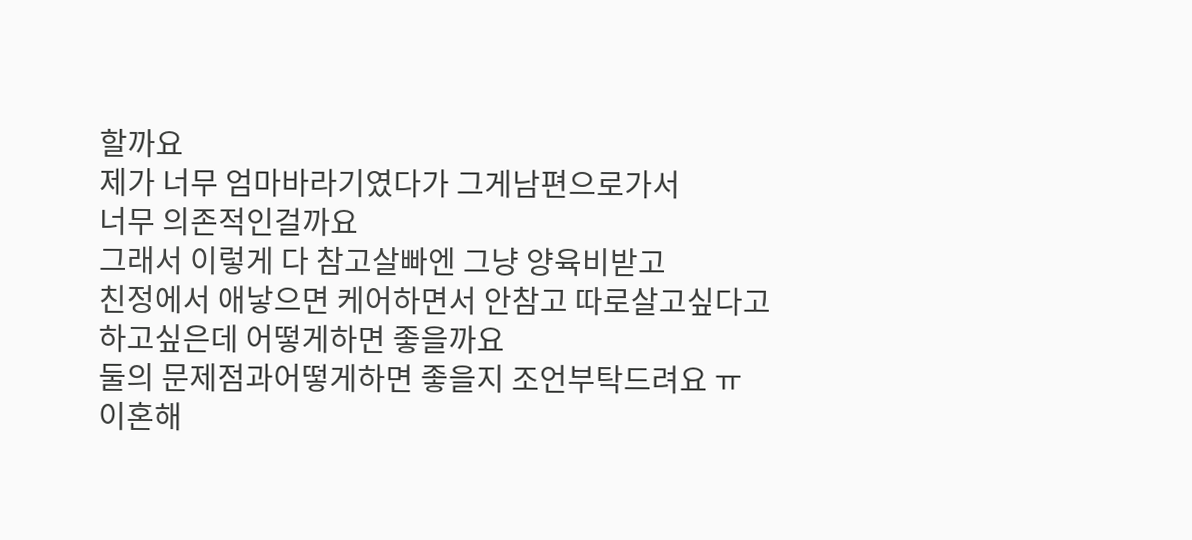할까요
제가 너무 엄마바라기였다가 그게남편으로가서
너무 의존적인걸까요
그래서 이렇게 다 참고살빠엔 그냥 양육비받고
친정에서 애낳으면 케어하면서 안참고 따로살고싶다고
하고싶은데 어떻게하면 좋을까요
둘의 문제점과어떻게하면 좋을지 조언부탁드려요 ㅠ
이혼해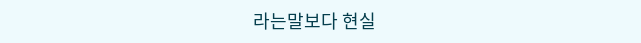라는말보다 현실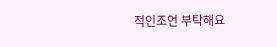적인조언 부탁해요